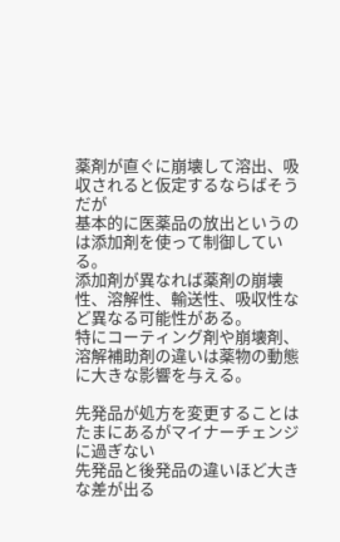薬剤が直ぐに崩壊して溶出、吸収されると仮定するならばそうだが
基本的に医薬品の放出というのは添加剤を使って制御している。
添加剤が異なれば薬剤の崩壊性、溶解性、輸送性、吸収性など異なる可能性がある。
特にコーティング剤や崩壊剤、溶解補助剤の違いは薬物の動態に大きな影響を与える。

先発品が処方を変更することはたまにあるがマイナーチェンジに過ぎない
先発品と後発品の違いほど大きな差が出る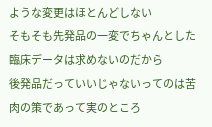ような変更はほとんどしない
そもそも先発品の一変でちゃんとした臨床データは求めないのだから
後発品だっていいじゃないってのは苦肉の策であって実のところ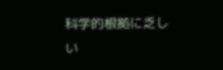科学的根拠に乏しい